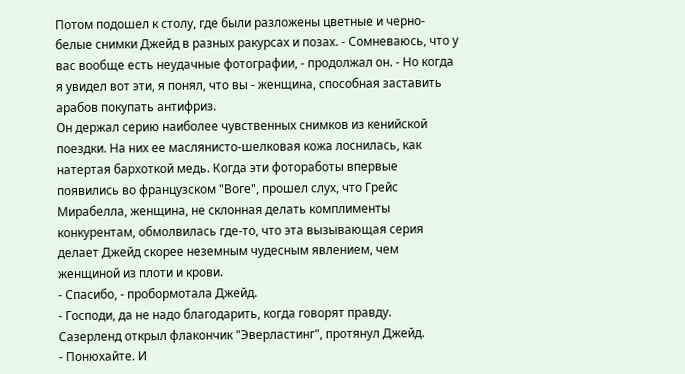Потом подошел к столу, где были разложены цветные и черно-белые снимки Джейд в разных ракурсах и позах. - Сомневаюсь, что у вас вообще есть неудачные фотографии, - продолжал он. - Но когда я увидел вот эти, я понял, что вы - женщина, способная заставить арабов покупать антифриз.
Он держал серию наиболее чувственных снимков из кенийской поездки. На них ее маслянисто-шелковая кожа лоснилась, как натертая бархоткой медь. Когда эти фотоработы впервые появились во французском "Воге", прошел слух, что Грейс Мирабелла, женщина, не склонная делать комплименты конкурентам, обмолвилась где-то, что эта вызывающая серия делает Джейд скорее неземным чудесным явлением, чем женщиной из плоти и крови.
- Спасибо, - пробормотала Джейд.
- Господи, да не надо благодарить, когда говорят правду.
Сазерленд открыл флакончик "Эверластинг", протянул Джейд.
- Понюхайте. И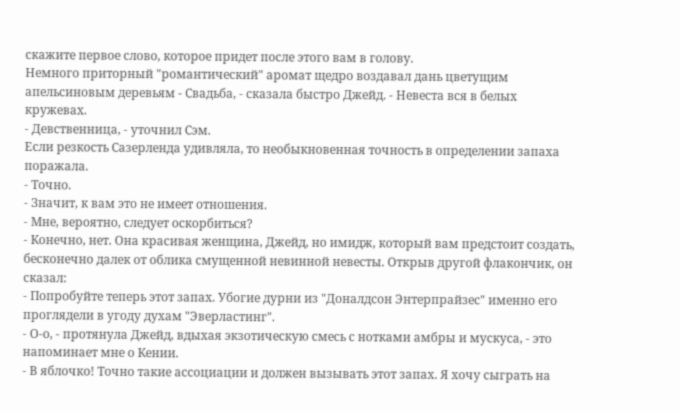скажите первое слово, которое придет после этого вам в голову.
Немного приторный "романтический" аромат щедро воздавал дань цветущим апельсиновым деревьям - Свадьба, - сказала быстро Джейд. - Невеста вся в белых кружевах.
- Девственница, - уточнил Сэм.
Если резкость Сазерленда удивляла, то необыкновенная точность в определении запаха поражала.
- Точно.
- Значит, к вам это не имеет отношения.
- Мне, вероятно, следует оскорбиться?
- Конечно, нет. Она красивая женщина, Джейд, но имидж, который вам предстоит создать, бесконечно далек от облика смущенной невинной невесты. Открыв другой флакончик, он сказал:
- Попробуйте теперь этот запах. Убогие дурни из "Доналдсон Энтерпрайзес" именно его проглядели в угоду духам "Эверластинг".
- О-о, - протянула Джейд, вдыхая экзотическую смесь с нотками амбры и мускуса, - это напоминает мне о Кении.
- В яблочко! Точно такие ассоциации и должен вызывать этот запах. Я хочу сыграть на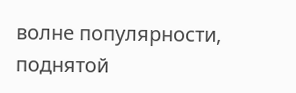волне популярности, поднятой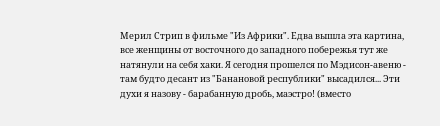Мерил Стрип в фильме "Из Африки". Едва вышла эта картина, все женщины от восточного до западного побережья тут же натянули на себя хаки. Я сегодня прошелся по Мэдисон-авеню - там будто десант из "Банановой республики" высадился... Эти духи я назову - барабанную дробь, маэстро! (вместо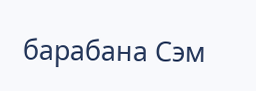барабана Сэм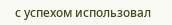с успехом использовал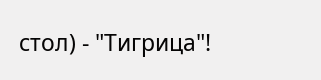стол) - "Тигрица"!